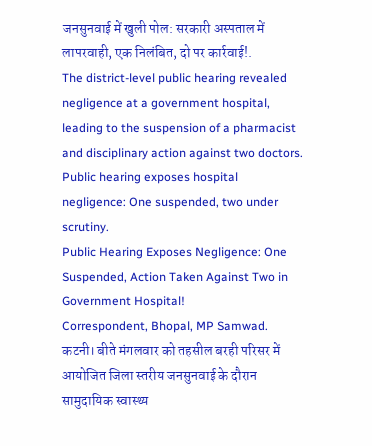जनसुनवाई में खुली पोल: सरकारी अस्पताल में लापरवाही, एक निलंबित, दो पर कार्रवाई!.
The district-level public hearing revealed negligence at a government hospital, leading to the suspension of a pharmacist and disciplinary action against two doctors.
Public hearing exposes hospital negligence: One suspended, two under scrutiny.
Public Hearing Exposes Negligence: One Suspended, Action Taken Against Two in Government Hospital!
Correspondent, Bhopal, MP Samwad.
कटनी। बीते मंगलवार को तहसील बरही परिसर में आयोजित जिला स्तरीय जनसुनवाई के दौरान सामुदायिक स्वास्थ्य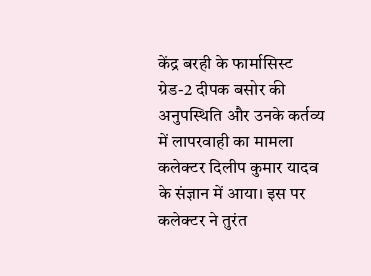केंद्र बरही के फार्मासिस्ट ग्रेड-2 दीपक बसोर की अनुपस्थिति और उनके कर्तव्य में लापरवाही का मामला कलेक्टर दिलीप कुमार यादव के संज्ञान में आया। इस पर कलेक्टर ने तुरंत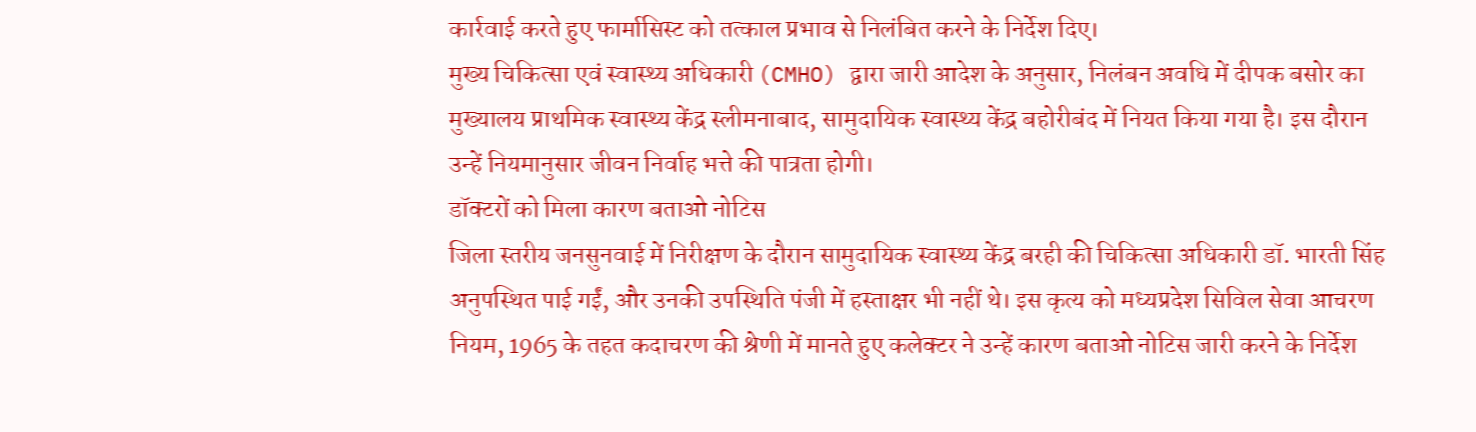कार्रवाई करते हुए फार्मासिस्ट को तत्काल प्रभाव से निलंबित करने के निर्देश दिए।
मुख्य चिकित्सा एवं स्वास्थ्य अधिकारी (CMHO) द्वारा जारी आदेश के अनुसार, निलंबन अवधि में दीपक बसोर का मुख्यालय प्राथमिक स्वास्थ्य केंद्र स्लीमनाबाद, सामुदायिक स्वास्थ्य केंद्र बहोरीबंद में नियत किया गया है। इस दौरान उन्हें नियमानुसार जीवन निर्वाह भत्ते की पात्रता होगी।
डॉक्टरों को मिला कारण बताओ नोटिस
जिला स्तरीय जनसुनवाई में निरीक्षण के दौरान सामुदायिक स्वास्थ्य केंद्र बरही की चिकित्सा अधिकारी डॉ. भारती सिंह अनुपस्थित पाई गईं, और उनकी उपस्थिति पंजी में हस्ताक्षर भी नहीं थे। इस कृत्य को मध्यप्रदेश सिविल सेवा आचरण नियम, 1965 के तहत कदाचरण की श्रेणी में मानते हुए कलेक्टर ने उन्हें कारण बताओ नोटिस जारी करने के निर्देश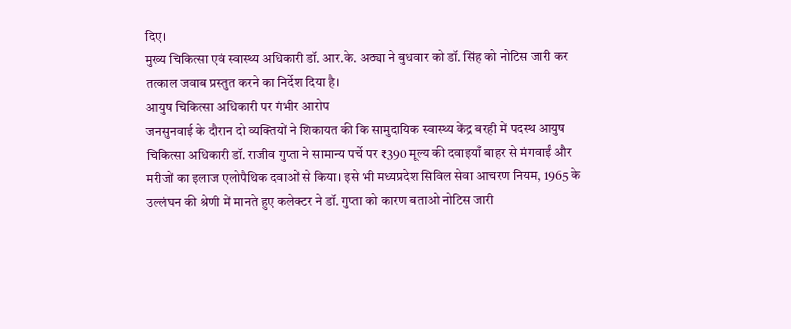दिए।
मुख्य चिकित्सा एवं स्वास्थ्य अधिकारी डॉ. आर.के. अठ्या ने बुधवार को डॉ. सिंह को नोटिस जारी कर तत्काल जवाब प्रस्तुत करने का निर्देश दिया है।
आयुष चिकित्सा अधिकारी पर गंभीर आरोप
जनसुनवाई के दौरान दो व्यक्तियों ने शिकायत की कि सामुदायिक स्वास्थ्य केंद्र बरही में पदस्थ आयुष चिकित्सा अधिकारी डॉ. राजीव गुप्ता ने सामान्य पर्चे पर ₹390 मूल्य की दवाइयाँ बाहर से मंगवाईं और मरीजों का इलाज एलोपैथिक दवाओं से किया। इसे भी मध्यप्रदेश सिविल सेवा आचरण नियम, 1965 के उल्लंघन की श्रेणी में मानते हुए कलेक्टर ने डॉ. गुप्ता को कारण बताओ नोटिस जारी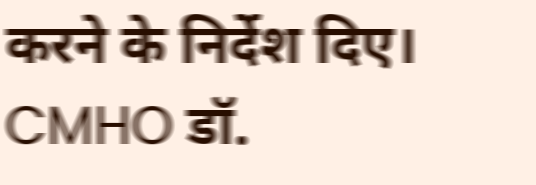करने के निर्देश दिए।
CMHO डॉ.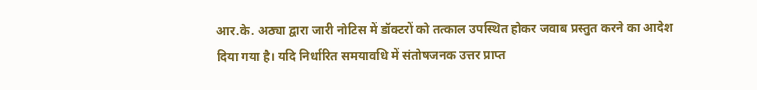आर.के. अठ्या द्वारा जारी नोटिस में डॉक्टरों को तत्काल उपस्थित होकर जवाब प्रस्तुत करने का आदेश दिया गया है। यदि निर्धारित समयावधि में संतोषजनक उत्तर प्राप्त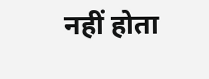नहीं होता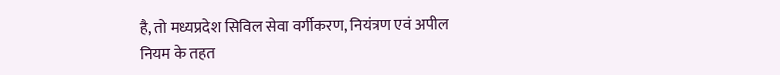है, तो मध्यप्रदेश सिविल सेवा वर्गीकरण, नियंत्रण एवं अपील नियम के तहत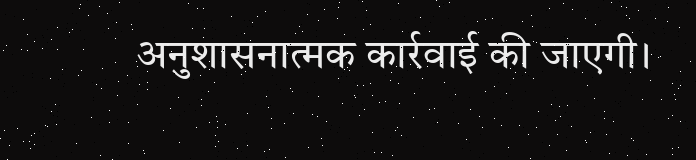अनुशासनात्मक कार्रवाई की जाएगी।